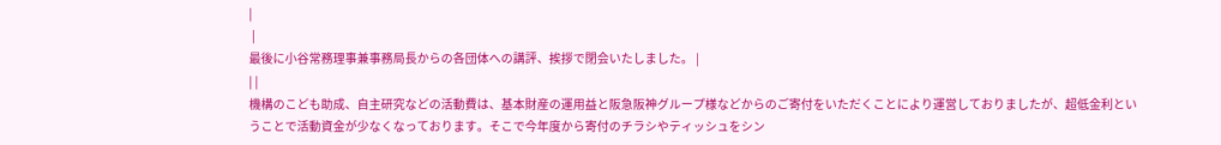|
 |
最後に小谷常務理事兼事務局長からの各団体への講評、挨拶で閉会いたしました。 |
| |
機構のこども助成、自主研究などの活動費は、基本財産の運用益と阪急阪神グループ様などからのご寄付をいただくことにより運営しておりましたが、超低金利ということで活動資金が少なくなっております。そこで今年度から寄付のチラシやティッシュをシン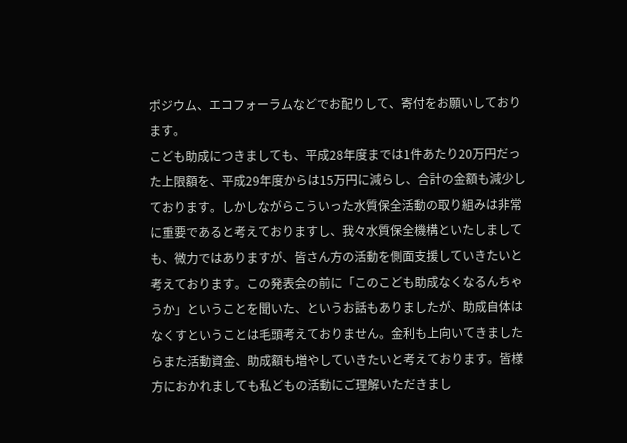ポジウム、エコフォーラムなどでお配りして、寄付をお願いしております。
こども助成につきましても、平成28年度までは1件あたり20万円だった上限額を、平成29年度からは15万円に減らし、合計の金額も減少しております。しかしながらこういった水質保全活動の取り組みは非常に重要であると考えておりますし、我々水質保全機構といたしましても、微力ではありますが、皆さん方の活動を側面支援していきたいと考えております。この発表会の前に「このこども助成なくなるんちゃうか」ということを聞いた、というお話もありましたが、助成自体はなくすということは毛頭考えておりません。金利も上向いてきましたらまた活動資金、助成額も増やしていきたいと考えております。皆様方におかれましても私どもの活動にご理解いただきまし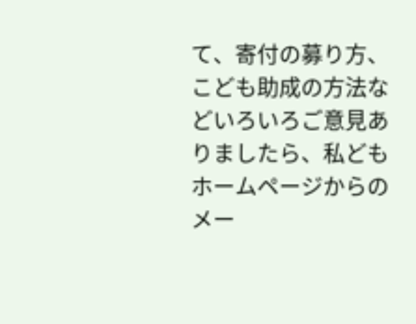て、寄付の募り方、こども助成の方法などいろいろご意見ありましたら、私どもホームページからのメー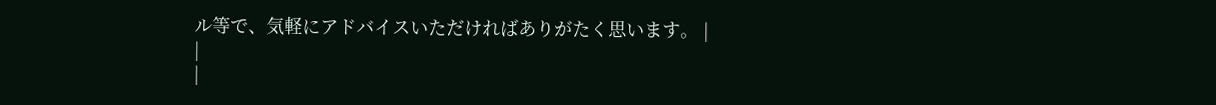ル等で、気軽にアドバイスいただければありがたく思います。 |
|
|